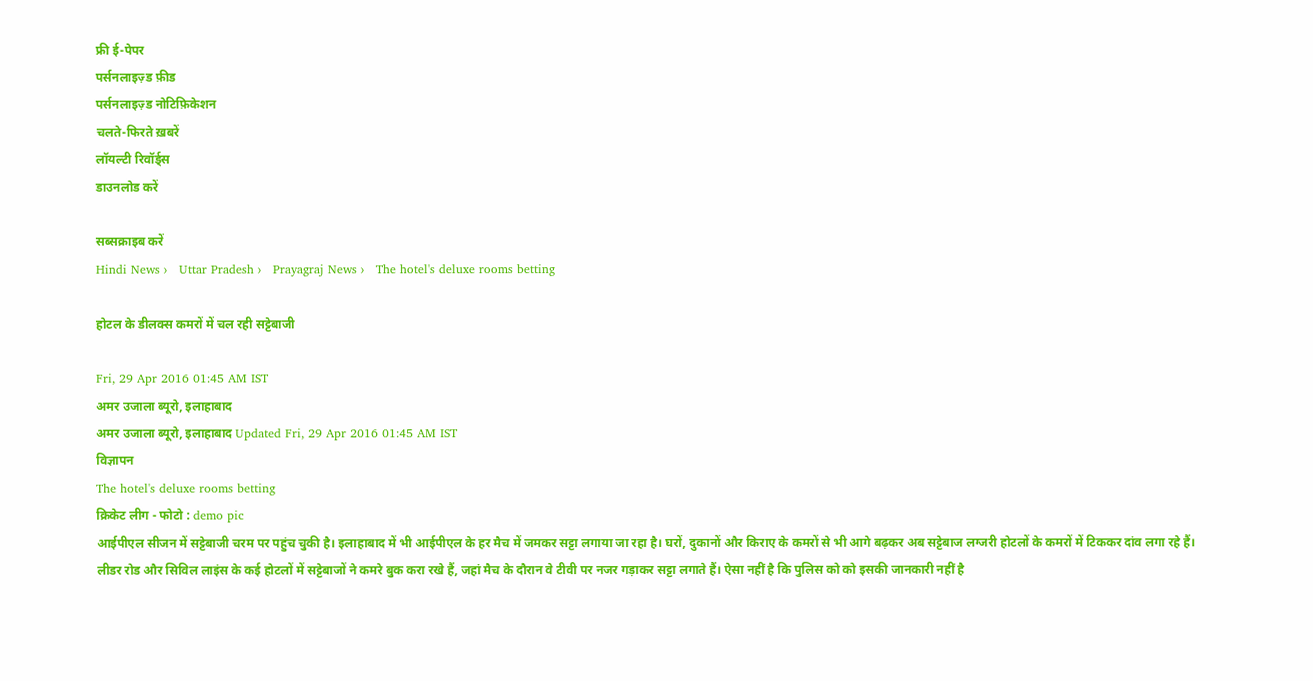फ्री ई-पेपर
पर्सनलाइज़्ड फ़ीड
पर्सनलाइज़्ड नोटिफ़िकेशन
चलते-फिरते ख़बरें
लॉयल्टी रिवॉर्ड्स
डाउनलोड करें

सब्सक्राइब करें
Hindi News ›   Uttar Pradesh ›   Prayagraj News ›   The hotel's deluxe rooms betting

होटल के डीलक्स कमरों में चल रही सट्टेबाजी

Fri, 29 Apr 2016 01:45 AM IST
अमर उजाला ब्यूरो, इलाहाबाद
अमर उजाला ब्यूरो, इलाहाबाद Updated Fri, 29 Apr 2016 01:45 AM IST
विज्ञापन
The hotel's deluxe rooms betting
क्रिकेट लीग - फोटो : demo pic
आईपीएल सीजन में सट्टेबाजी चरम पर पहुंच चुकी है। इलाहाबाद में भी आईपीएल के हर मैच में जमकर सट्टा लगाया जा रहा है। घरों, दुकानों और किराए के कमरों से भी आगे बढ़कर अब सट्टेबाज लग्जरी होटलों के कमरों में टिककर दांव लगा रहे हैं। लीडर रोड और सिविल लाइंस के कई होटलों में सट्टेबाजों ने कमरे बुक करा रखे हैं, जहां मैच के दौरान वे टीवी पर नजर गड़ाकर सट्टा लगाते हैं। ऐसा नहीं है कि पुलिस को को इसकी जानकारी नहीं है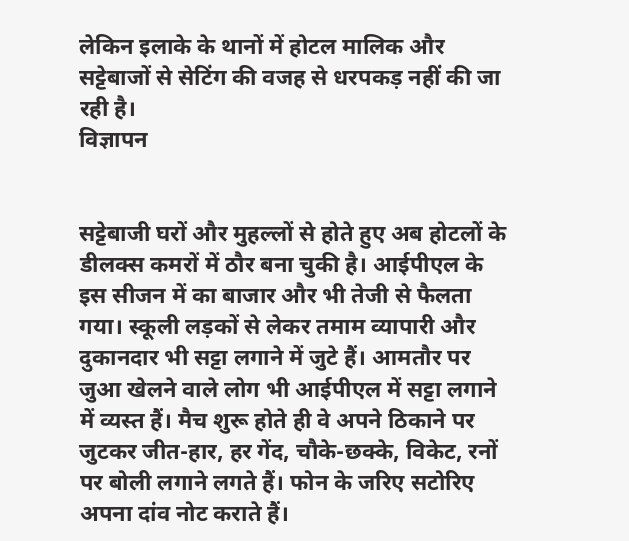लेकिन इलाके के थानों में होटल मालिक और सट्टेबाजों से सेटिंग की वजह से धरपकड़ नहीं की जा रही है।
विज्ञापन


सट्टेबाजी घरों और मुहल्लों से होते हुए अब होटलों के डीलक्स कमरों में ठौर बना चुकी है। आईपीएल के इस सीजन में का बाजार और भी तेजी से फैलता गया। स्कूली लड़कों से लेकर तमाम व्यापारी और दुकानदार भी सट्टा लगाने में जुटे हैं। आमतौर पर जुआ खेलने वाले लोग भी आईपीएल में सट्टा लगाने में व्यस्त हैं। मैच शुरू होते ही वे अपने ठिकाने पर जुटकर जीत-हार, हर गेंद, चौके-छक्के, विकेट, रनों पर बोली लगाने लगते हैं। फोन के जरिए सटोरिए अपना दांव नोट कराते हैं।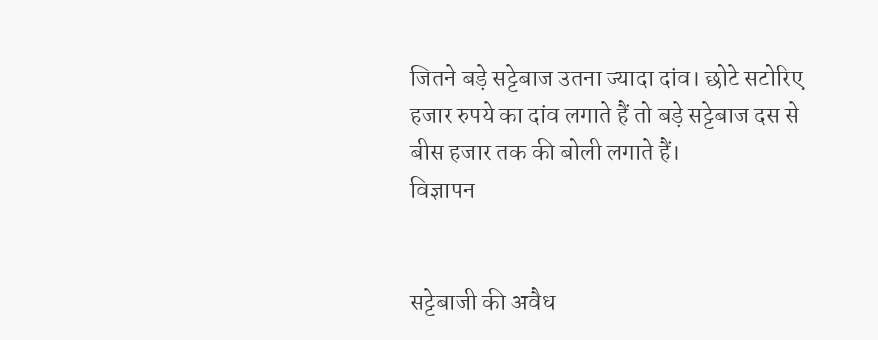जितने बड़े सट्टेबाज उतना ज्यादा दांव। छोटे सटोरिए हजार रुपये का दांव लगाते हैं तो बड़े सट्टेबाज दस से बीस हजार तक की बोली लगाते हैं।
विज्ञापन


सट्टेबाजी की अवैध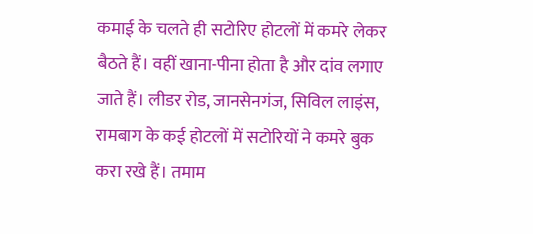कमाई के चलते ही सटोरिए होटलों में कमरे लेकर बैठते हैं। वहीं खाना-पीना होता है और दांव लगाए जाते हैं। लीडर रोड, जानसेनगंज, सिविल लाइंस, रामबाग के कई होटलों में सटोरियों ने कमरे बुक करा रखे हैं। तमाम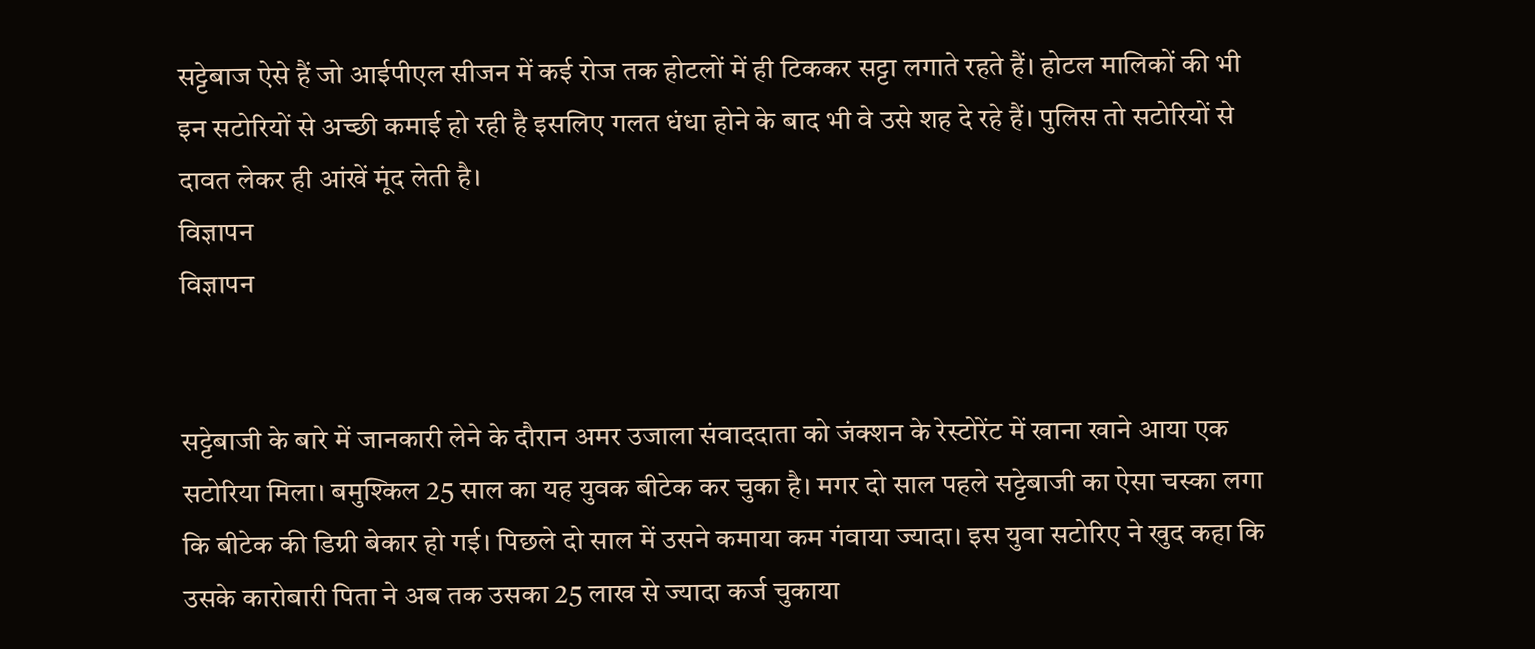सट्टेबाज ऐसे हैं जो आईपीएल सीजन में कई रोज तक होटलों में ही टिककर सट्टा लगाते रहते हैं। होटल मालिकों की भी इन सटोरियों से अच्छी कमाई हो रही है इसलिए गलत धंधा होने के बाद भी वे उसे शह दे रहे हैं। पुलिस तो सटोरियों से दावत लेकर ही आंखें मूंद लेती है।
विज्ञापन
विज्ञापन


सट्टेबाजी के बारे में जानकारी लेने के दौरान अमर उजाला संवाददाता को जंक्शन के रेस्टोरेंट में खाना खाने आया एक सटोरिया मिला। बमुश्किल 25 साल का यह युवक बीटेक कर चुका है। मगर दो साल पहले सट्टेबाजी का ऐसा चस्का लगा कि बीटेक की डिग्री बेकार हो गई। पिछले दो साल में उसने कमाया कम गंवाया ज्यादा। इस युवा सटोरिए ने खुद कहा कि उसके कारोबारी पिता ने अब तक उसका 25 लाख से ज्यादा कर्ज चुकाया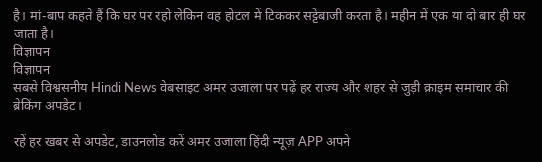है। मां-बाप कहते हैं कि घर पर रहो लेकिन वह होटल में टिककर सट्टेबाजी करता है। महीन में एक या दो बार ही घर जाता है।
विज्ञापन
विज्ञापन
सबसे विश्वसनीय Hindi News वेबसाइट अमर उजाला पर पढ़ें हर राज्य और शहर से जुड़ी क्राइम समाचार की
ब्रेकिंग अपडेट।

रहें हर खबर से अपडेट, डाउनलोड करें अमर उजाला हिंदी न्यूज़ APP अपने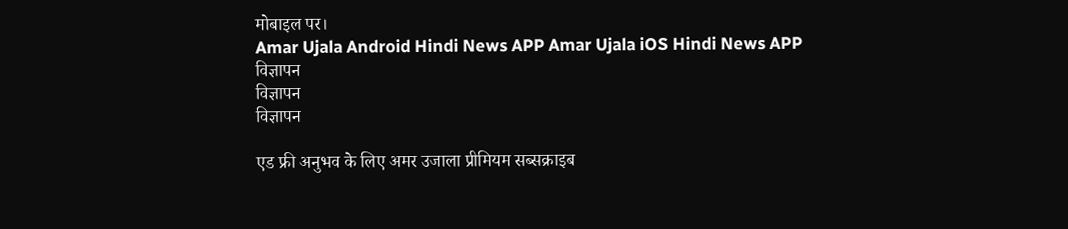मोबाइल पर।
Amar Ujala Android Hindi News APP Amar Ujala iOS Hindi News APP
विज्ञापन
विज्ञापन
विज्ञापन

एड फ्री अनुभव के लिए अमर उजाला प्रीमियम सब्सक्राइब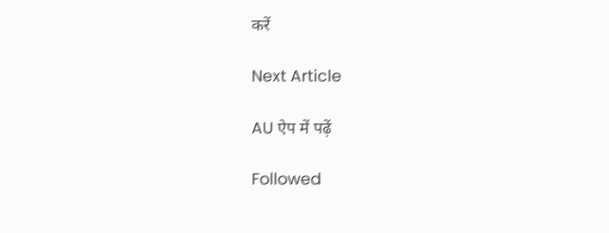करें

Next Article

AU ऐप में पढ़ें

Followed